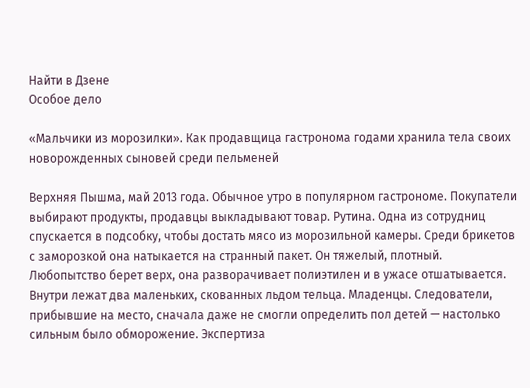Найти в Дзене
Особое дело

«Мальчики из морозилки». Как продавщица гастронома годами хранила тела своих новорожденных сыновей среди пельменей

Верхняя Пышма, май 2013 года. Обычное утро в популярном гастрономе. Покупатели выбирают продукты, продавцы выкладывают товар. Рутина. Одна из сотрудниц спускается в подсобку, чтобы достать мясо из морозильной камеры. Среди брикетов с заморозкой она натыкается на странный пакет. Он тяжелый, плотный. Любопытство берет верх, она разворачивает полиэтилен и в ужасе отшатывается. Внутри лежат два маленьких, скованных льдом тельца. Младенцы. Следователи, прибывшие на место, сначала даже не смогли определить пол детей — настолько сильным было обморожение. Экспертиза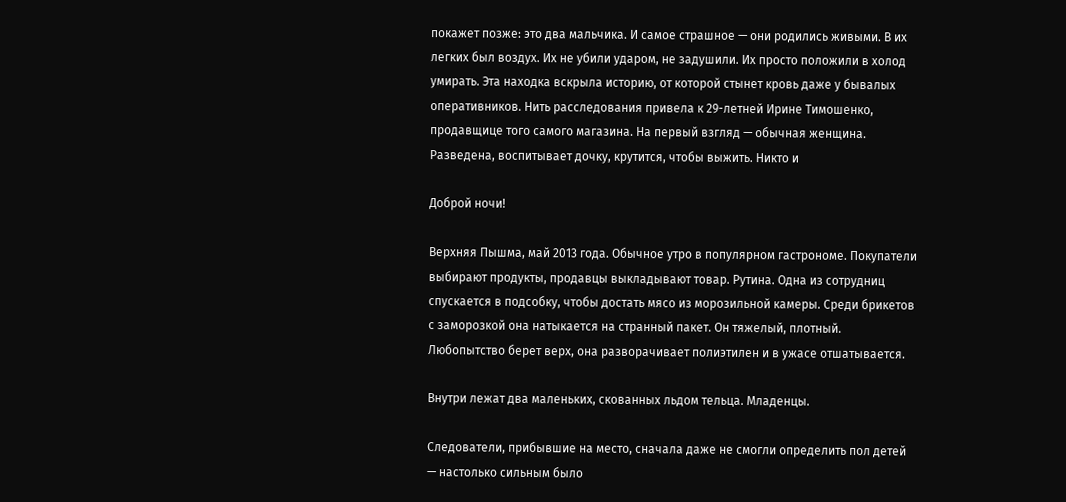покажет позже: это два мальчика. И самое страшное — они родились живыми. В их легких был воздух. Их не убили ударом, не задушили. Их просто положили в холод умирать. Эта находка вскрыла историю, от которой стынет кровь даже у бывалых оперативников. Нить расследования привела к 29-летней Ирине Тимошенко, продавщице того самого магазина. На первый взгляд — обычная женщина. Разведена, воспитывает дочку, крутится, чтобы выжить. Никто и

Доброй ночи!

Верхняя Пышма, май 2013 года. Обычное утро в популярном гастрономе. Покупатели выбирают продукты, продавцы выкладывают товар. Рутина. Одна из сотрудниц спускается в подсобку, чтобы достать мясо из морозильной камеры. Среди брикетов с заморозкой она натыкается на странный пакет. Он тяжелый, плотный. Любопытство берет верх, она разворачивает полиэтилен и в ужасе отшатывается.

Внутри лежат два маленьких, скованных льдом тельца. Младенцы.

Следователи, прибывшие на место, сначала даже не смогли определить пол детей — настолько сильным было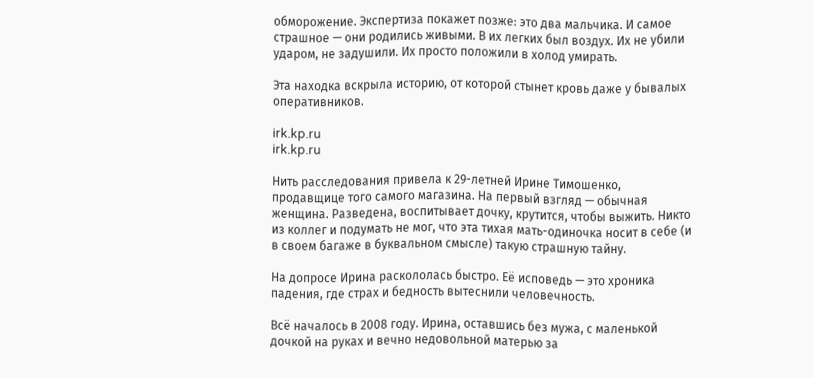обморожение. Экспертиза покажет позже: это два мальчика. И самое страшное — они родились живыми. В их легких был воздух. Их не убили ударом, не задушили. Их просто положили в холод умирать.

Эта находка вскрыла историю, от которой стынет кровь даже у бывалых оперативников.

irk.kp.ru
irk.kp.ru

Нить расследования привела к 29-летней Ирине Тимошенко, продавщице того самого магазина. На первый взгляд — обычная женщина. Разведена, воспитывает дочку, крутится, чтобы выжить. Никто из коллег и подумать не мог, что эта тихая мать-одиночка носит в себе (и в своем багаже в буквальном смысле) такую страшную тайну.

На допросе Ирина раскололась быстро. Её исповедь — это хроника падения, где страх и бедность вытеснили человечность.

Всё началось в 2008 году. Ирина, оставшись без мужа, с маленькой дочкой на руках и вечно недовольной матерью за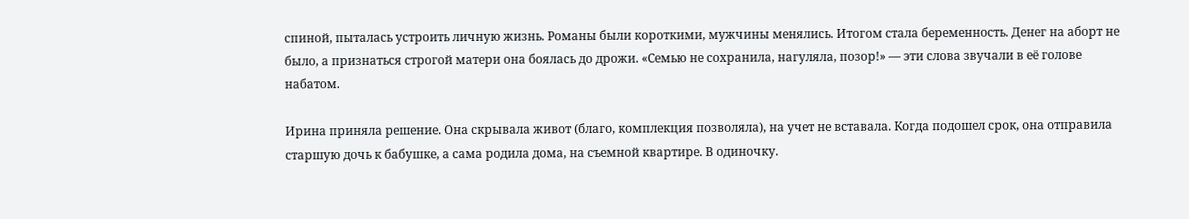спиной, пыталась устроить личную жизнь. Романы были короткими, мужчины менялись. Итогом стала беременность. Денег на аборт не было, а признаться строгой матери она боялась до дрожи. «Семью не сохранила, нагуляла, позор!» — эти слова звучали в её голове набатом.

Ирина приняла решение. Она скрывала живот (благо, комплекция позволяла), на учет не вставала. Когда подошел срок, она отправила старшую дочь к бабушке, а сама родила дома, на съемной квартире. В одиночку.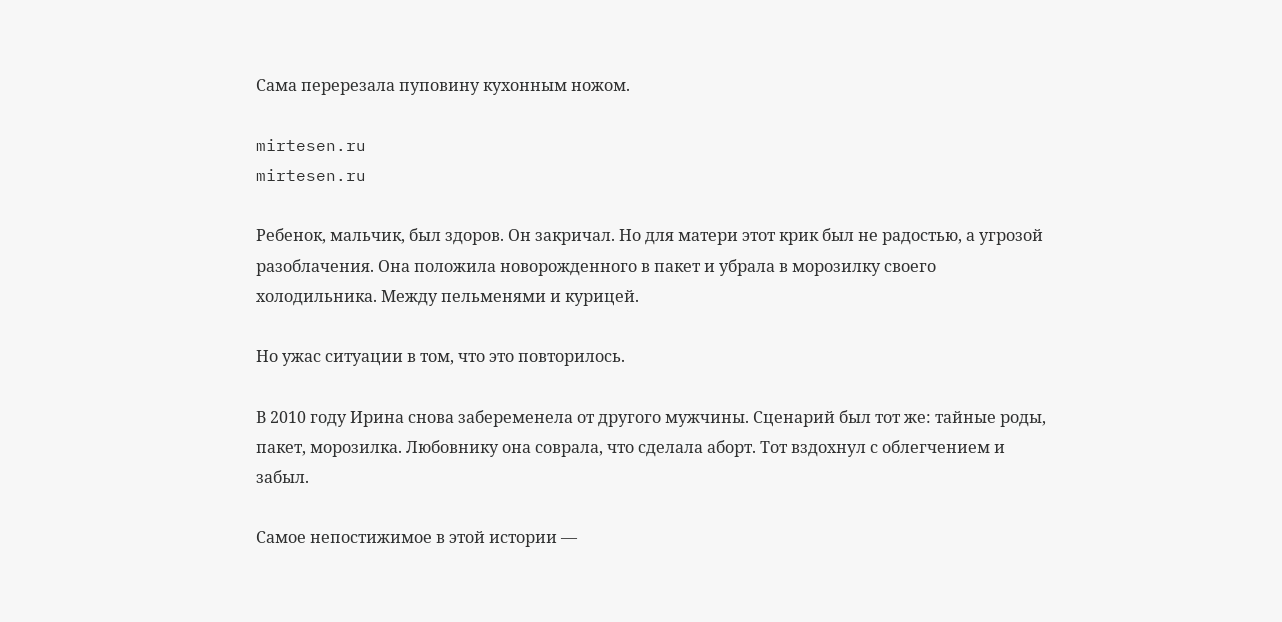Сама перерезала пуповину кухонным ножом.

mirtesen.ru
mirtesen.ru

Ребенок, мальчик, был здоров. Он закричал. Но для матери этот крик был не радостью, а угрозой разоблачения. Она положила новорожденного в пакет и убрала в морозилку своего холодильника. Между пельменями и курицей.

Но ужас ситуации в том, что это повторилось.

В 2010 году Ирина снова забеременела от другого мужчины. Сценарий был тот же: тайные роды, пакет, морозилка. Любовнику она соврала, что сделала аборт. Тот вздохнул с облегчением и забыл.

Самое непостижимое в этой истории —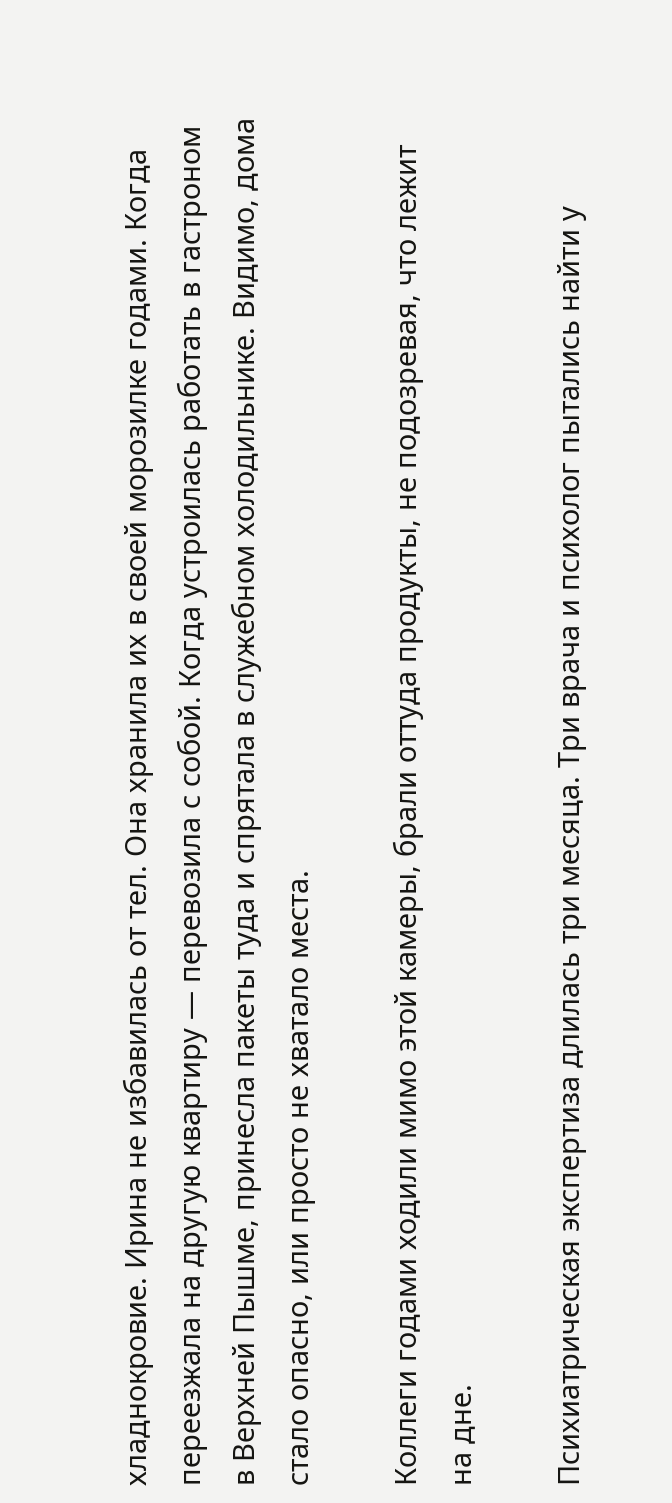хладнокровие. Ирина не избавилась от тел. Она хранила их в своей морозилке годами. Когда переезжала на другую квартиру — перевозила с собой. Когда устроилась работать в гастроном в Верхней Пышме, принесла пакеты туда и спрятала в служебном холодильнике. Видимо, дома стало опасно, или просто не хватало места.

Коллеги годами ходили мимо этой камеры, брали оттуда продукты, не подозревая, что лежит на дне.

Психиатрическая экспертиза длилась три месяца. Три врача и психолог пытались найти у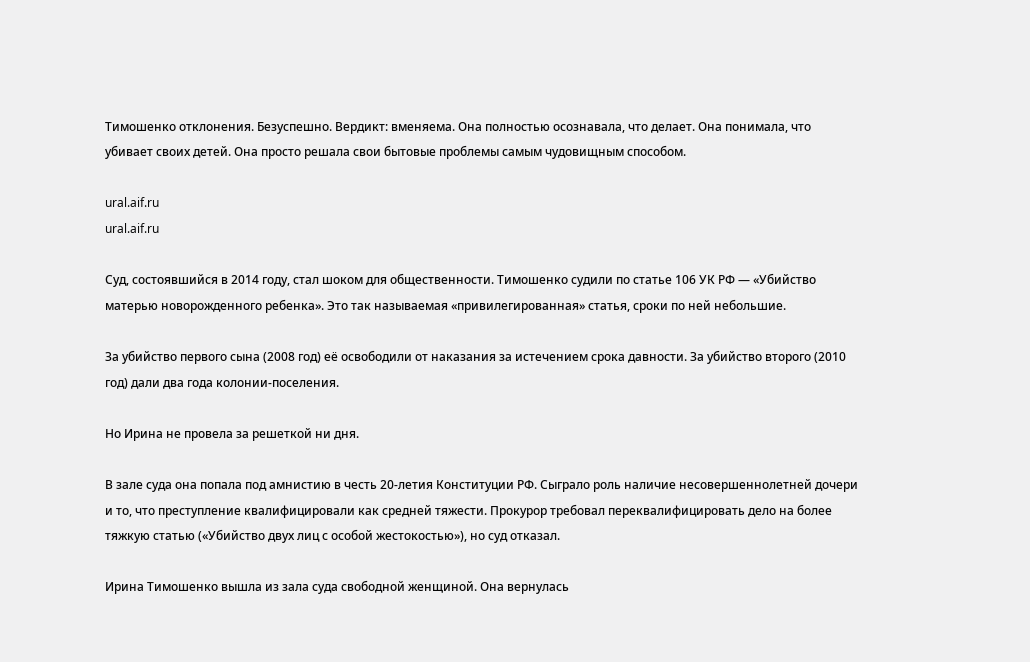Тимошенко отклонения. Безуспешно. Вердикт: вменяема. Она полностью осознавала, что делает. Она понимала, что убивает своих детей. Она просто решала свои бытовые проблемы самым чудовищным способом.

ural.aif.ru
ural.aif.ru

Суд, состоявшийся в 2014 году, стал шоком для общественности. Тимошенко судили по статье 106 УК РФ — «Убийство матерью новорожденного ребенка». Это так называемая «привилегированная» статья, сроки по ней небольшие.

За убийство первого сына (2008 год) её освободили от наказания за истечением срока давности. За убийство второго (2010 год) дали два года колонии-поселения.

Но Ирина не провела за решеткой ни дня.

В зале суда она попала под амнистию в честь 20-летия Конституции РФ. Сыграло роль наличие несовершеннолетней дочери и то, что преступление квалифицировали как средней тяжести. Прокурор требовал переквалифицировать дело на более тяжкую статью («Убийство двух лиц с особой жестокостью»), но суд отказал.

Ирина Тимошенко вышла из зала суда свободной женщиной. Она вернулась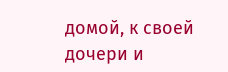домой, к своей дочери и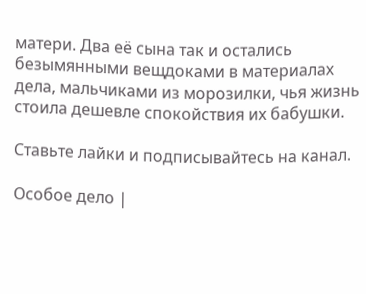матери. Два её сына так и остались безымянными вещдоками в материалах дела, мальчиками из морозилки, чья жизнь стоила дешевле спокойствия их бабушки.

Ставьте лайки и подписывайтесь на канал.

Особое дело |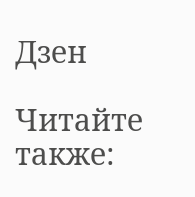Дзен

Читайте также: